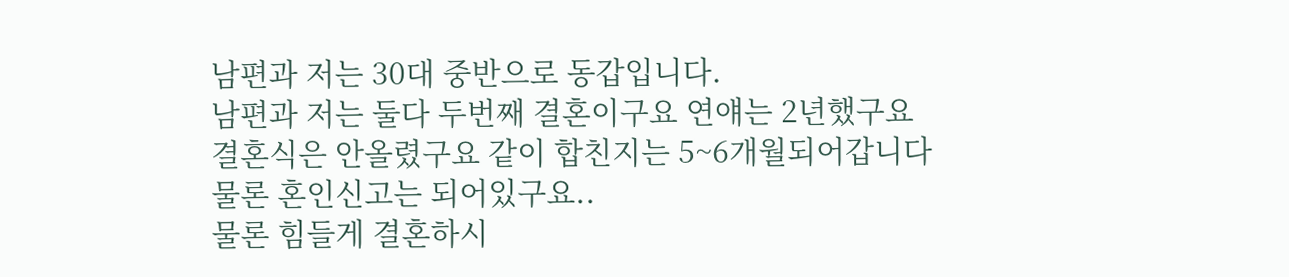남편과 저는 30대 중반으로 동갑입니다.
남편과 저는 둘다 두번째 결혼이구요 연얘는 2년했구요
결혼식은 안올렸구요 같이 합친지는 5~6개월되어갑니다
물론 혼인신고는 되어있구요..
물론 힘들게 결혼하시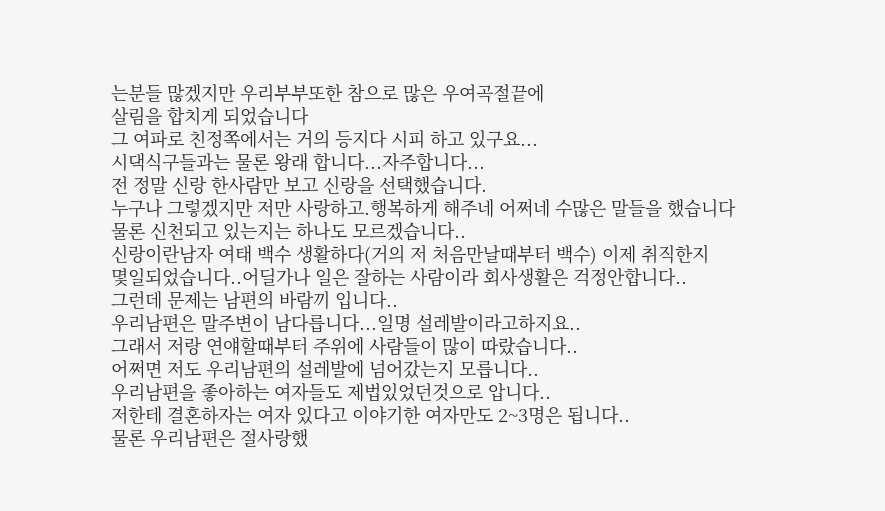는분들 많겠지만 우리부부또한 참으로 많은 우여곡절끝에
살림을 합치게 되었습니다
그 여파로 친정쪽에서는 거의 등지다 시피 하고 있구요...
시댁식구들과는 물론 왕래 합니다...자주합니다...
전 정말 신랑 한사람만 보고 신랑을 선택했습니다.
누구나 그렇겠지만 저만 사랑하고.행복하게 해주네 어쩌네 수많은 말들을 했습니다
물론 신천되고 있는지는 하나도 모르겠습니다..
신랑이란남자 여태 백수 생활하다(거의 저 처음만날때부터 백수) 이제 취직한지
몇일되었습니다..어딜가나 일은 잘하는 사람이라 회사생활은 걱정안합니다..
그런데 문제는 남편의 바람끼 입니다..
우리남편은 말주변이 남다릅니다...일명 설레발이라고하지요..
그래서 저랑 연얘할때부터 주위에 사람들이 많이 따랐습니다..
어쩌면 저도 우리남편의 설레발에 넘어갔는지 모릅니다..
우리남편을 좋아하는 여자들도 제법있었던것으로 압니다..
저한테 결혼하자는 여자 있다고 이야기한 여자만도 2~3명은 됩니다..
물론 우리남편은 절사랑했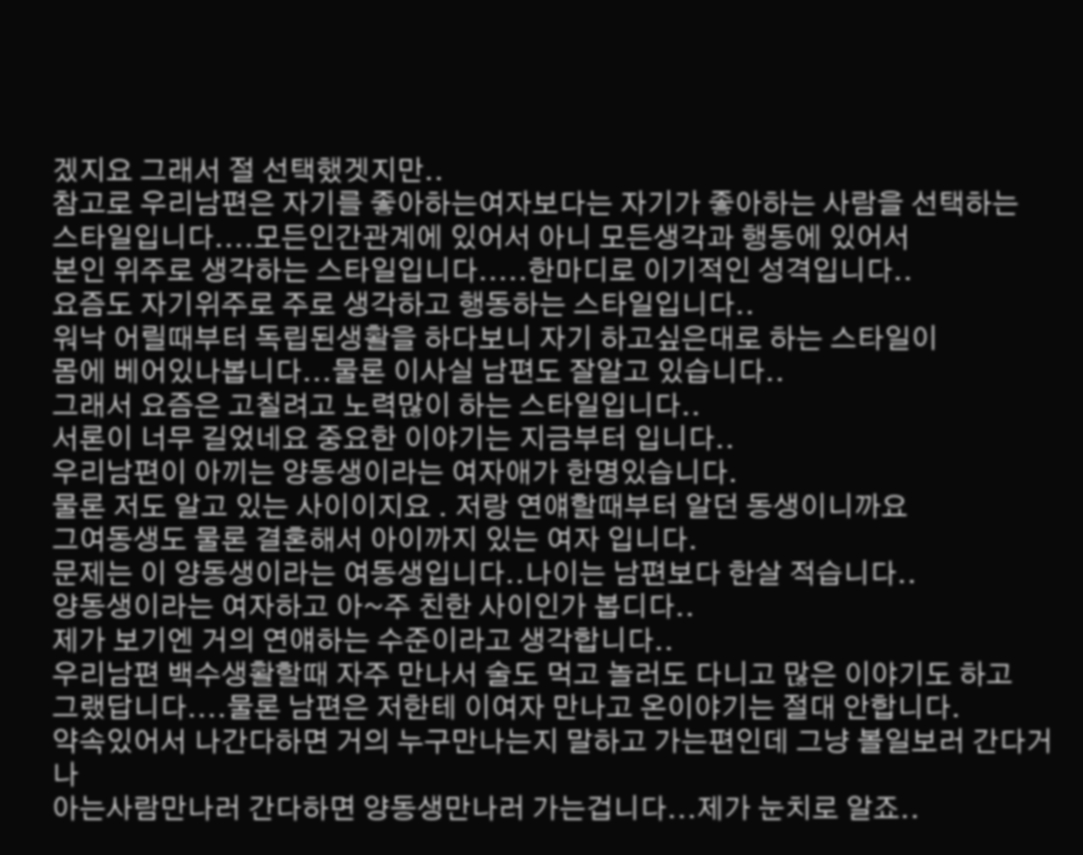겠지요 그래서 절 선택했겟지만..
참고로 우리남편은 자기를 좋아하는여자보다는 자기가 좋아하는 사람을 선택하는
스타일입니다....모든인간관계에 있어서 아니 모든생각과 행동에 있어서
본인 위주로 생각하는 스타일입니다.....한마디로 이기적인 성격입니다..
요즘도 자기위주로 주로 생각하고 행동하는 스타일입니다..
워낙 어릴때부터 독립된생활을 하다보니 자기 하고싶은대로 하는 스타일이
몸에 베어있나봅니다...물론 이사실 남편도 잘알고 있습니다..
그래서 요즘은 고칠려고 노력많이 하는 스타일입니다..
서론이 너무 길었네요 중요한 이야기는 지금부터 입니다..
우리남편이 아끼는 양동생이라는 여자애가 한명있습니다.
물론 저도 알고 있는 사이이지요 . 저랑 연얘할때부터 알던 동생이니까요
그여동생도 물론 결혼해서 아이까지 있는 여자 입니다.
문제는 이 양동생이라는 여동생입니다..나이는 남편보다 한살 적습니다..
양동생이라는 여자하고 아~주 친한 사이인가 봅디다..
제가 보기엔 거의 연얘하는 수준이라고 생각합니다..
우리남편 백수생활할때 자주 만나서 술도 먹고 놀러도 다니고 많은 이야기도 하고
그랬답니다....물론 남편은 저한테 이여자 만나고 온이야기는 절대 안합니다.
약속있어서 나간다하면 거의 누구만나는지 말하고 가는편인데 그냥 볼일보러 간다거나
아는사람만나러 간다하면 양동생만나러 가는겁니다...제가 눈치로 알죠..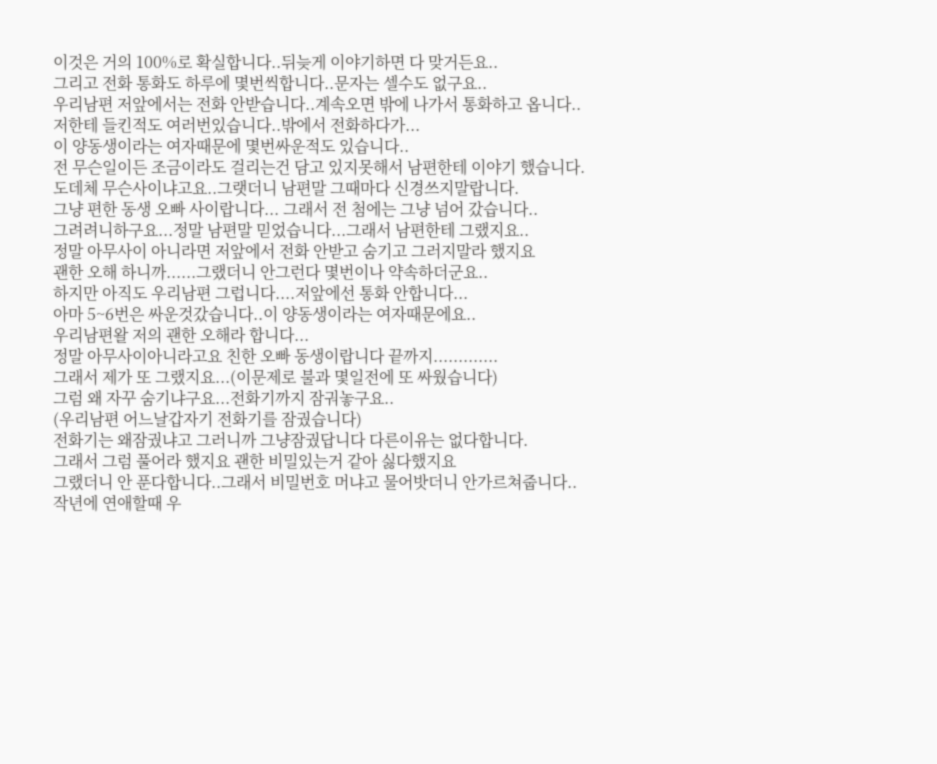이것은 거의 100%로 확실합니다..뒤늦게 이야기하면 다 맞거든요..
그리고 전화 통화도 하루에 몇번씩합니다..문자는 셀수도 없구요..
우리남편 저앞에서는 전화 안받습니다..계속오면 밖에 나가서 통화하고 옵니다..
저한테 들킨적도 여러번있습니다..밖에서 전화하다가...
이 양동생이라는 여자때문에 몇번싸운적도 있습니다..
전 무슨일이든 조금이라도 걸리는건 담고 있지못해서 남편한테 이야기 했습니다.
도데체 무슨사이냐고요..그랫더니 남편말 그때마다 신경쓰지말랍니다.
그냥 편한 동생 오빠 사이랍니다... 그래서 전 첨에는 그냥 넘어 갔습니다..
그려려니하구요...정말 남편말 믿었습니다...그래서 남편한테 그랬지요..
정말 아무사이 아니라면 저앞에서 전화 안받고 숨기고 그러지말라 했지요
괜한 오해 하니까......그랬더니 안그런다 몇번이나 약속하더군요..
하지만 아직도 우리남편 그럽니다....저앞에선 통화 안합니다...
아마 5~6번은 싸운것갔습니다..이 양동생이라는 여자때문에요..
우리남편왈 저의 괜한 오해라 합니다...
정말 아무사이아니라고요 친한 오빠 동생이랍니다 끝까지.............
그래서 제가 또 그랬지요...(이문제로 불과 몇일전에 또 싸웠습니다)
그럼 왜 자꾸 숨기냐구요...전화기까지 잠궈놓구요..
(우리남편 어느날갑자기 전화기를 잠궜습니다)
전화기는 왜잠궜냐고 그러니까 그냥잠궜답니다 다른이유는 없다합니다.
그래서 그럼 풀어라 했지요 괜한 비밀있는거 같아 싫다했지요
그랬더니 안 푼다합니다..그래서 비밀번호 머냐고 물어밧더니 안가르쳐줍니다..
작년에 연애할때 우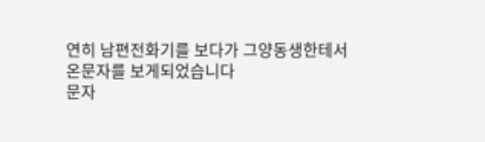연히 남편전화기를 보다가 그양동생한테서 온문자를 보게되었습니다
문자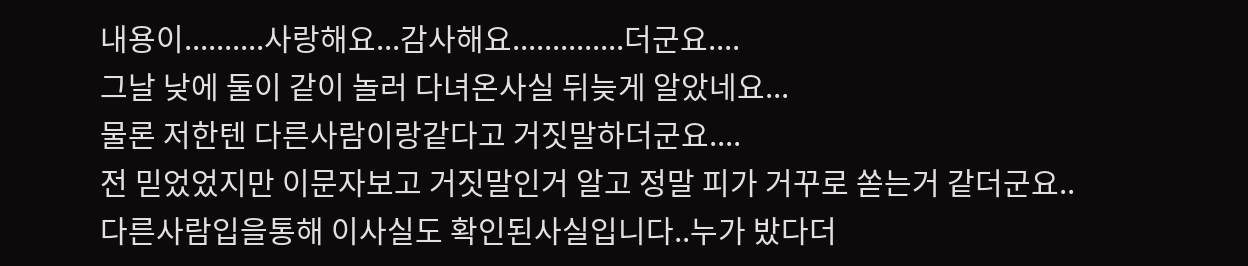내용이..........사랑해요...감사해요..............더군요....
그날 낮에 둘이 같이 놀러 다녀온사실 뒤늦게 알았네요...
물론 저한텐 다른사람이랑같다고 거짓말하더군요....
전 믿었었지만 이문자보고 거짓말인거 알고 정말 피가 거꾸로 쏟는거 같더군요..
다른사람입을통해 이사실도 확인된사실입니다..누가 밨다더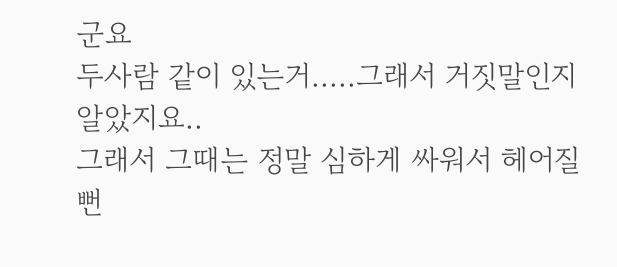군요
두사람 같이 있는거.....그래서 거짓말인지 알았지요..
그래서 그때는 정말 심하게 싸워서 헤어질뻔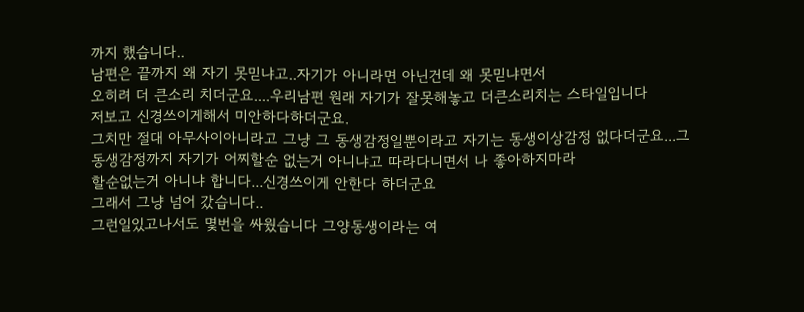까지 했습니다..
남편은 끝까지 왜 자기 못믿냐고..자기가 아니라면 아닌건데 왜 못믿냐면서
오히려 더 큰소리 치더군요....우리남편 원래 자기가 잘못해놓고 더큰소리치는 스타일입니다
저보고 신경쓰이게해서 미안하다하더군요.
그치만 절대 아무사이아니라고 그냥 그 동생감정일뿐이라고 자기는 동생이상감정 없다더군요...그동생감정까지 자기가 어찌할순 없는거 아니냐고 따라다니면서 나 좋아하지마라
할순없는거 아니냐 합니다...신경쓰이게 안한다 하더군요
그래서 그냥 넘어 갔습니다..
그런일있고나서도 몇번을 싸웠습니다 그양동생이라는 여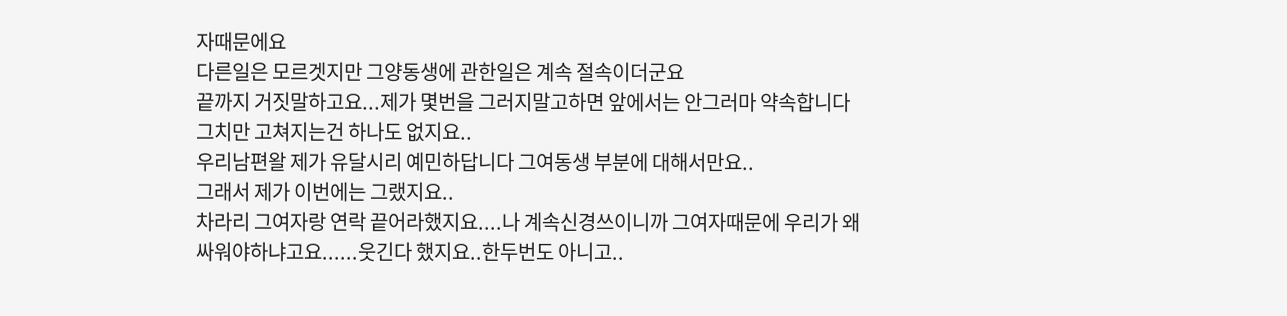자때문에요
다른일은 모르겟지만 그양동생에 관한일은 계속 절속이더군요
끝까지 거짓말하고요...제가 몇번을 그러지말고하면 앞에서는 안그러마 약속합니다
그치만 고쳐지는건 하나도 없지요..
우리남편왈 제가 유달시리 예민하답니다 그여동생 부분에 대해서만요..
그래서 제가 이번에는 그랬지요..
차라리 그여자랑 연락 끝어라했지요....나 계속신경쓰이니까 그여자때문에 우리가 왜
싸워야하냐고요......웃긴다 했지요..한두번도 아니고..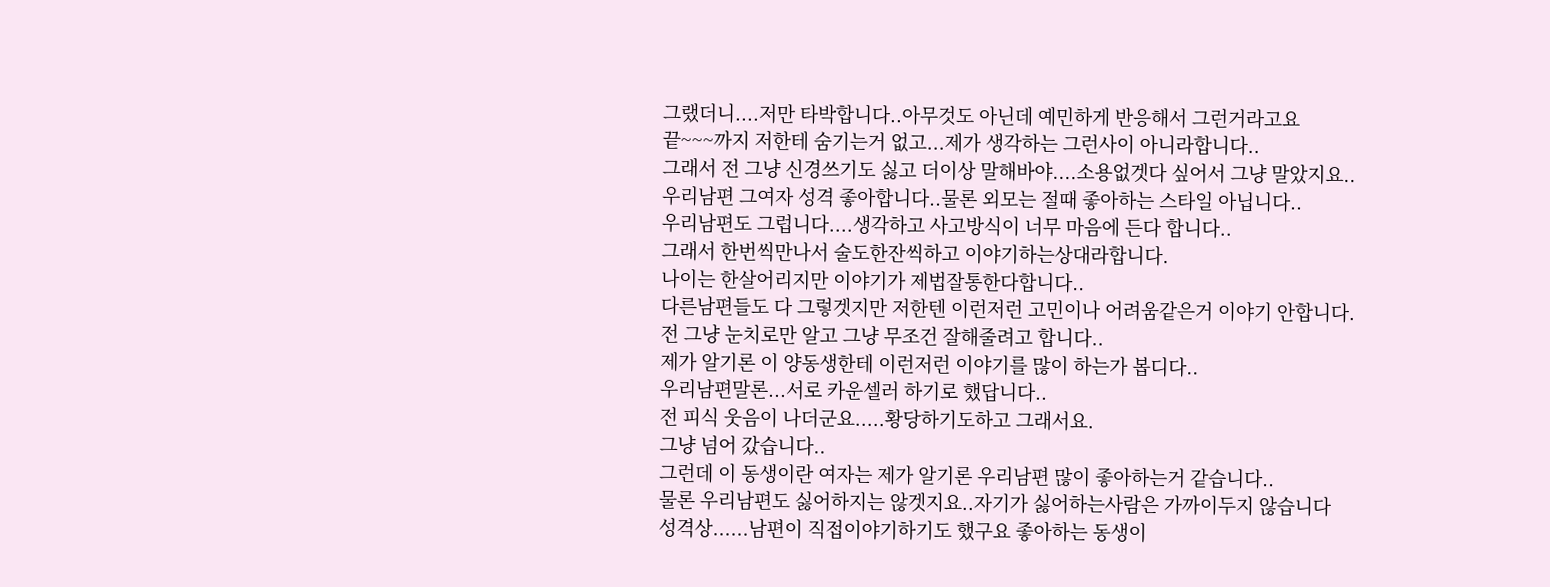그랬더니....저만 타박합니다..아무것도 아닌데 예민하게 반응해서 그런거라고요
끝~~~까지 저한테 숨기는거 없고...제가 생각하는 그런사이 아니라합니다..
그래서 전 그냥 신경쓰기도 싫고 더이상 말해바야....소용없겟다 싶어서 그냥 말았지요..
우리남편 그여자 성격 좋아합니다..물론 외모는 절때 좋아하는 스타일 아닙니다..
우리남편도 그럽니다....생각하고 사고방식이 너무 마음에 든다 합니다..
그래서 한번씩만나서 술도한잔씩하고 이야기하는상대라합니다.
나이는 한살어리지만 이야기가 제법잘통한다합니다..
다른남편들도 다 그렇겟지만 저한텐 이런저런 고민이나 어려움같은거 이야기 안합니다.
전 그냥 눈치로만 알고 그냥 무조건 잘해줄려고 합니다..
제가 알기론 이 양동생한테 이런저런 이야기를 많이 하는가 봅디다..
우리남편말론...서로 카운셀러 하기로 했답니다..
전 피식 웃음이 나더군요.....황당하기도하고 그래서요.
그냥 넘어 갔습니다..
그런데 이 동생이란 여자는 제가 알기론 우리남편 많이 좋아하는거 같습니다..
물론 우리남편도 싫어하지는 않겟지요..자기가 싫어하는사람은 가까이두지 않습니다
성격상......남편이 직접이야기하기도 했구요 좋아하는 동생이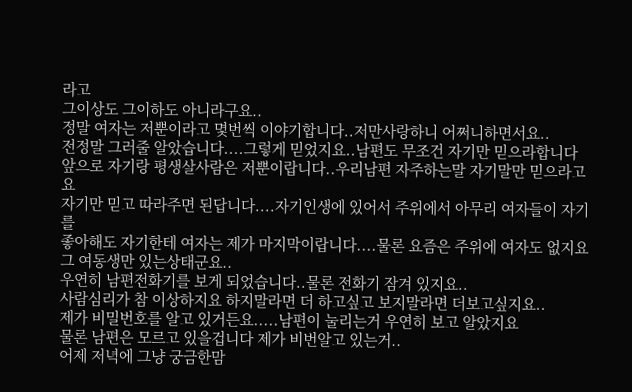라고
그이상도 그이하도 아니라구요..
정말 여자는 저뿐이라고 몇번씩 이야기합니다..저만사랑하니 어쩌니하면서요..
전정말 그러줄 알았습니다....그렇게 믿었지요..남편도 무조건 자기만 믿으라합니다
앞으로 자기랑 평생살사람은 저뿐이랍니다..우리남편 자주하는말 자기말만 믿으라고요
자기만 믿고 따라주면 된답니다....자기인생에 있어서 주위에서 아무리 여자들이 자기를
좋아해도 자기한테 여자는 제가 마지막이랍니다....물론 요즘은 주위에 여자도 없지요
그 여동생만 있는상태군요..
우연히 남편전화기를 보게 되었습니다..물론 전화기 잠겨 있지요..
사람심리가 참 이상하지요 하지말라면 더 하고싶고 보지말라면 더보고싶지요..
제가 비밀번호를 알고 있거든요.....남편이 눌리는거 우연히 보고 알았지요
물론 남편은 모르고 있을겁니다 제가 비번알고 있는거..
어제 저녁에 그냥 궁금한맘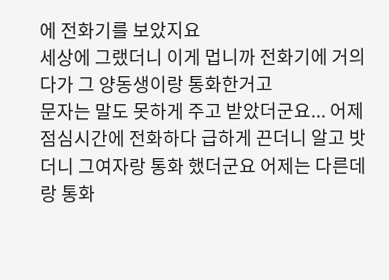에 전화기를 보았지요
세상에 그랬더니 이게 멉니까 전화기에 거의다가 그 양동생이랑 통화한거고
문자는 말도 못하게 주고 받았더군요... 어제 점심시간에 전화하다 급하게 끈더니 알고 밧더니 그여자랑 통화 했더군요 어제는 다른데랑 통화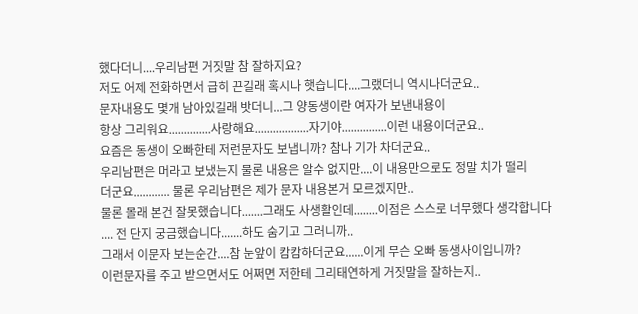했다더니....우리남편 거짓말 참 잘하지요?
저도 어제 전화하면서 급히 끈길래 혹시나 햇습니다....그랬더니 역시나더군요..
문자내용도 몇개 남아있길래 밧더니...그 양동생이란 여자가 보낸내용이
항상 그리워요..............사랑해요..................자기야...............이런 내용이더군요..
요즘은 동생이 오빠한테 저런문자도 보냅니까? 참나 기가 차더군요..
우리남편은 머라고 보냈는지 물론 내용은 알수 없지만....이 내용만으로도 정말 치가 떨리
더군요............ 물론 우리남편은 제가 문자 내용본거 모르겠지만..
물론 몰래 본건 잘못했습니다.......그래도 사생활인데........이점은 스스로 너무했다 생각합니다 .... 전 단지 궁금했습니다.......하도 숨기고 그러니까..
그래서 이문자 보는순간....참 눈앞이 캄캄하더군요......이게 무슨 오빠 동생사이입니까?
이런문자를 주고 받으면서도 어쩌면 저한테 그리태연하게 거짓말을 잘하는지..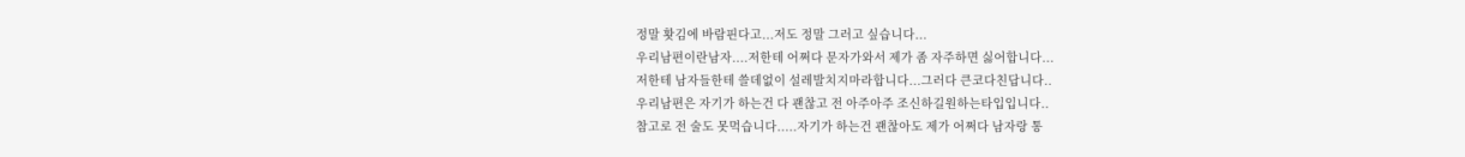정말 홧김에 바람핀다고...저도 정말 그러고 싶습니다...
우리남편이란남자....저한테 어쩌다 문자가와서 제가 좀 자주하면 싫어합니다...
저한테 남자들한테 쓸데없이 설레발치지마라합니다...그러다 큰코다친답니다..
우리남편은 자기가 하는건 다 괜찮고 전 아주아주 조신하길원하는타입입니다..
참고로 전 술도 못먹습니다.....자기가 하는건 괜찮아도 제가 어쩌다 남자랑 통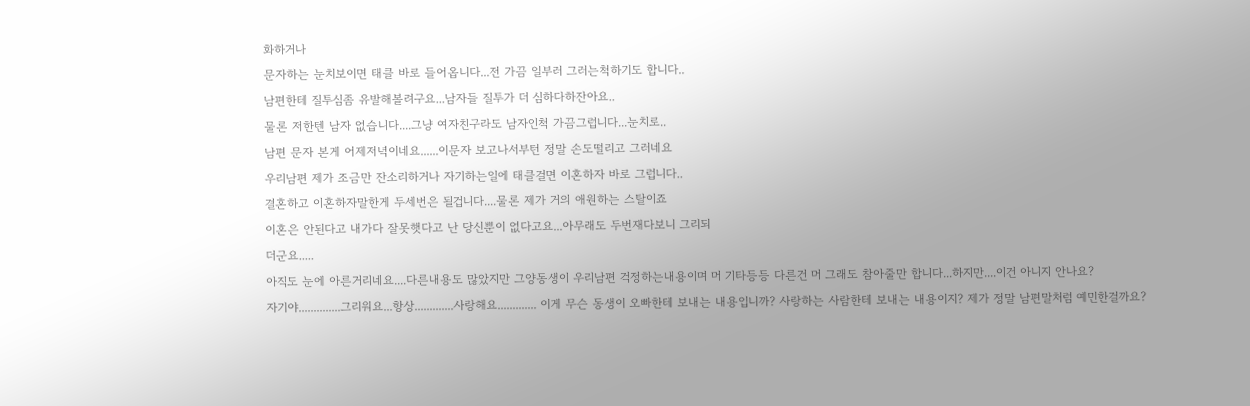화하거나
문자하는 눈치보이면 태클 바로 들어옵니다...전 가끔 일부러 그러는척하기도 합니다..
남편한테 질투심좀 유발해볼려구요...남자들 질투가 더 심하다하잔아요..
물론 저한텐 남자 없습니다....그냥 여자친구라도 남자인척 가끔그럽니다...눈치로..
남편 문자 본게 어제저녁이네요......이문자 보고나서부턴 정말 손도떨리고 그러네요
우리남편 제가 조금만 잔소리하거나 자기하는일에 태클걸면 이혼하자 바로 그럽니다..
결혼하고 이혼하자말한게 두세번은 될겁니다....물론 제가 거의 애원하는 스탈이죠
이혼은 안된다고 내가다 잘못햇다고 난 당신뿐이 없다고요...아무래도 두번재다보니 그리되
더군요.....
아직도 눈에 아른거리네요....다른내용도 많았지만 그양동생이 우리남편 걱정하는내용이며 머 기타등등 다른건 머 그래도 참아줄만 합니다...하지만....이건 아니지 안나요?
자기야..............그리워요...항상.............사랑해요............. 이게 무슨 동생이 오빠한테 보내는 내용입니까? 사랑하는 사람한테 보내는 내용이지? 제가 정말 남편말처럼 예민한걸까요?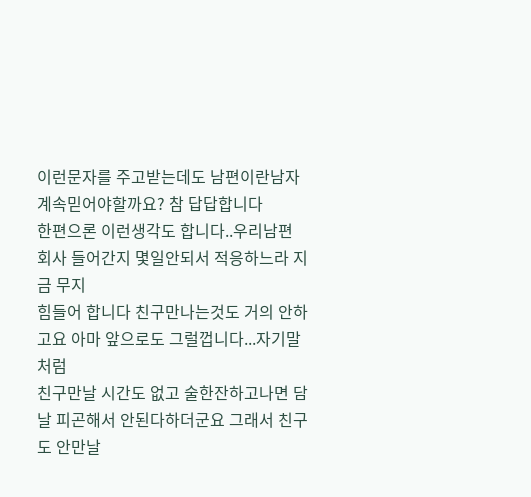이런문자를 주고받는데도 남편이란남자 계속믿어야할까요? 참 답답합니다
한편으론 이런생각도 합니다..우리남편 회사 들어간지 몇일안되서 적응하느라 지금 무지
힘들어 합니다 친구만나는것도 거의 안하고요 아마 앞으로도 그럴껍니다...자기말처럼
친구만날 시간도 없고 술한잔하고나면 담날 피곤해서 안된다하더군요 그래서 친구도 안만날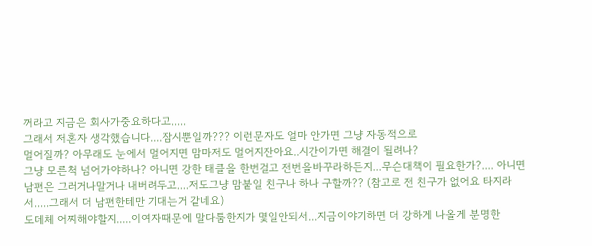꺼라고 지금은 회사가중요하다고.....
그래서 저혼자 생각했습니다....잠시뿐일까??? 이런문자도 얼마 안가면 그냥 자동적으로
멀어질까? 아무래도 눈에서 멀어지면 맘마저도 멀어지잔아요..시간이가면 해결이 될려나?
그냥 모른척 넘어가야하나? 아니면 강한 태클을 한번걸고 전번을바꾸라하든지...무슨대책이 필요한가?.... 아니면 남편은 그러거나말거나 내버려두고....저도그냥 맘붙일 친구나 하나 구할까?? (참고로 전 친구가 없어요 타지라서.....그래서 더 남편한테만 기대는거 같네요)
도데체 어찌해야할지.....이여자때문에 말다툼한지가 몇일안되서...지금이야기하면 더 강하게 나올게 분명한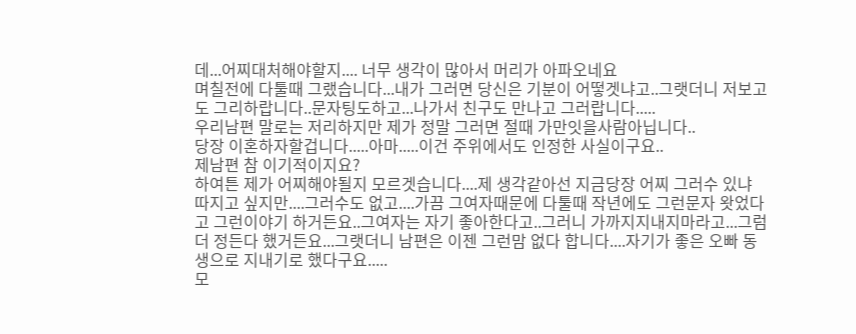데...어찌대처해야할지.... 너무 생각이 많아서 머리가 아파오네요
며칠전에 다툴때 그랬습니다...내가 그러면 당신은 기분이 어떻겟냐고..그랫더니 저보고도 그리하랍니다..문자팅도하고...나가서 친구도 만나고 그러랍니다.....
우리남편 말로는 저리하지만 제가 정말 그러면 절때 가만잇을사람아닙니다..
당장 이혼하자할겁니다.....아마.....이건 주위에서도 인정한 사실이구요..
제남편 참 이기적이지요?
하여튼 제가 어찌해야될지 모르겟습니다....제 생각같아선 지금당장 어찌 그러수 있냐 따지고 싶지만....그러수도 없고....가끔 그여자때문에 다툴때 작년에도 그런문자 왓었다고 그런이야기 하거든요..그여자는 자기 좋아한다고..그러니 가까지지내지마라고...그럼 더 정든다 했거든요...그랫더니 남편은 이젠 그런맘 없다 합니다....자기가 좋은 오빠 동생으로 지내기로 했다구요.....
모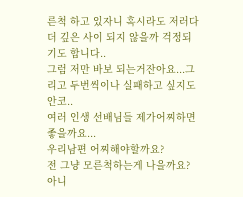른척 하고 있자니 혹시라도 저러다 더 깊은 사이 되지 않을까 걱정되기도 합니다..
그럼 저만 바보 되는거잔아요...그리고 두번씩이나 실패하고 싶지도 안코..
여러 인생 선배님들 제가어찌하면 좋을까요...
우리남편 어찌해야할까요?
전 그냥 모른척하는게 나을까요?
아니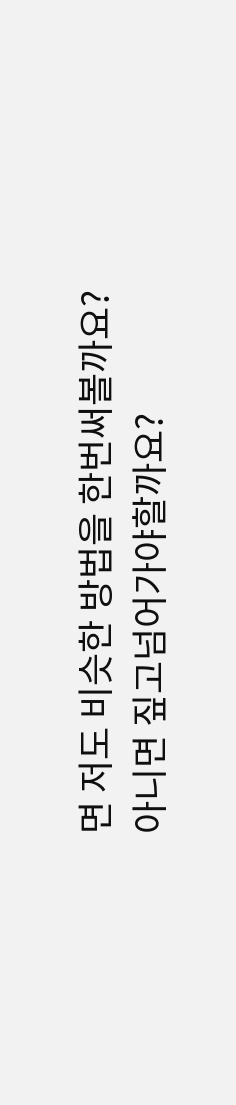면 저도 비슷한 방법을 한번써볼까요?
아니면 짚고넘어가야할까요?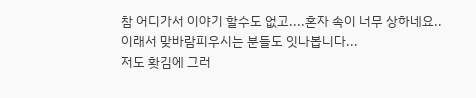참 어디가서 이야기 할수도 없고....혼자 속이 너무 상하네요..
이래서 맞바람피우시는 분들도 잇나봅니다...
저도 홧김에 그러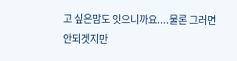고 싶은맘도 잇으니까요....물론 그러면 안되겟지만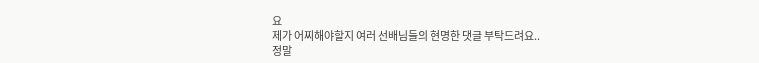요
제가 어찌해야할지 여러 선배님들의 현명한 댓글 부탁드려요..
정말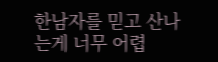한남자를 믿고 산나는게 너무 어렵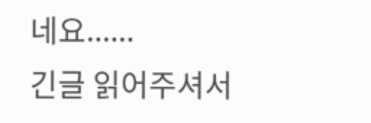네요......
긴글 읽어주셔서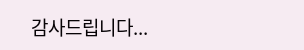감사드립니다...